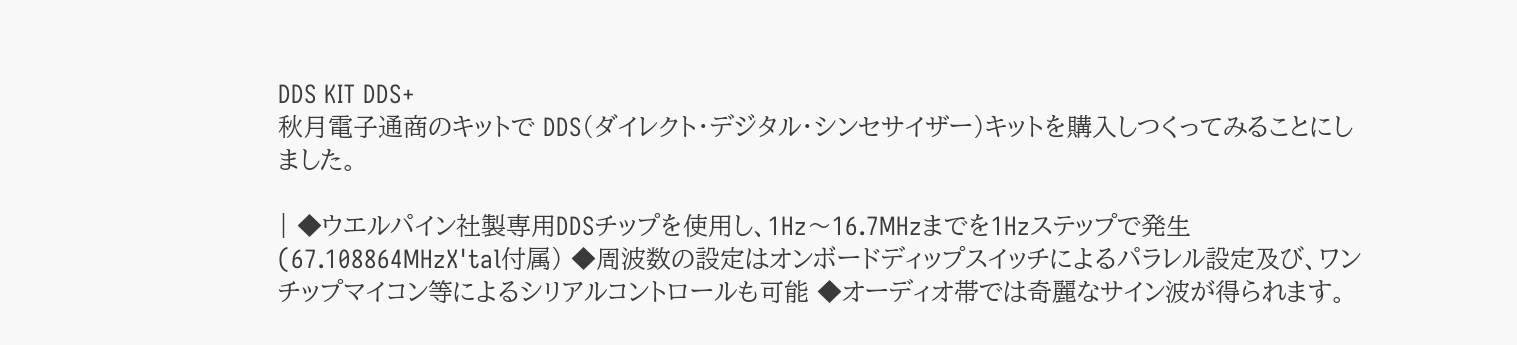DDS KIT DDS+
秋月電子通商のキットで DDS(ダイレクト・デジタル・シンセサイザー)キットを購入しつくってみることにしました。

| ◆ウエルパイン社製専用DDSチップを使用し、1Hz〜16.7MHzまでを1Hzステップで発生(67.108864MHzX'tal付属) ◆周波数の設定はオンボードディップスイッチによるパラレル設定及び、ワンチップマイコン等によるシリアルコントロールも可能 ◆オーディオ帯では奇麗なサイン波が得られます。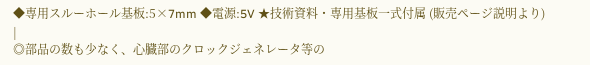◆専用スルーホール基板:5×7mm ◆電源:5V ★技術資料・専用基板一式付属 (販売ページ説明より) |
◎部品の数も少なく、心臓部のクロックジェネレータ等の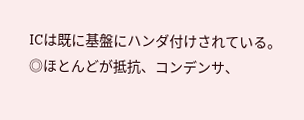ICは既に基盤にハンダ付けされている。
◎ほとんどが抵抗、コンデンサ、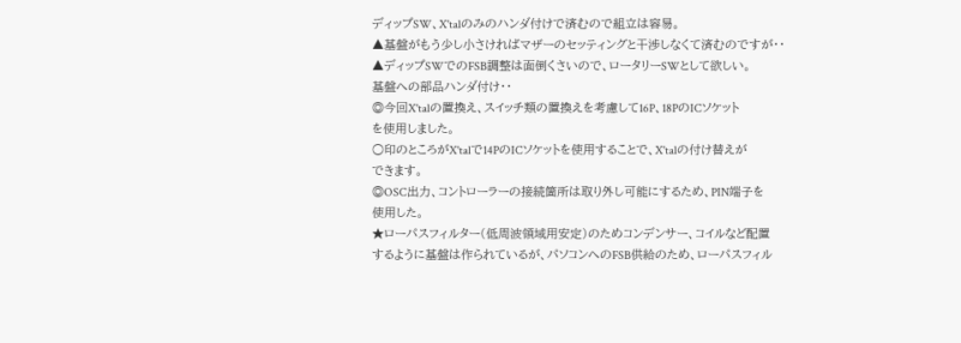ディップSW、X'talのみのハンダ付けで済むので組立は容易。
▲基盤がもう少し小さければマザーのセッティングと干渉しなくて済むのですが・・
▲ディップSWでのFSB調整は面倒くさいので、ロータリーSWとして欲しい。
基盤への部品ハンダ付け・・
◎今回X'talの置換え、スイッチ類の置換えを考慮して16P、18PのICソケット
を使用しました。
○印のところがX'talで14PのICソケットを使用することで、X'talの付け替えが
できます。
◎OSC出力、コントローラーの接続箇所は取り外し可能にするため、PIN端子を
使用した。
★ローパスフィルター(低周波領域用安定)のためコンデンサー、コイルなど配置
するように基盤は作られているが、パソコンへのFSB供給のため、ローパスフィル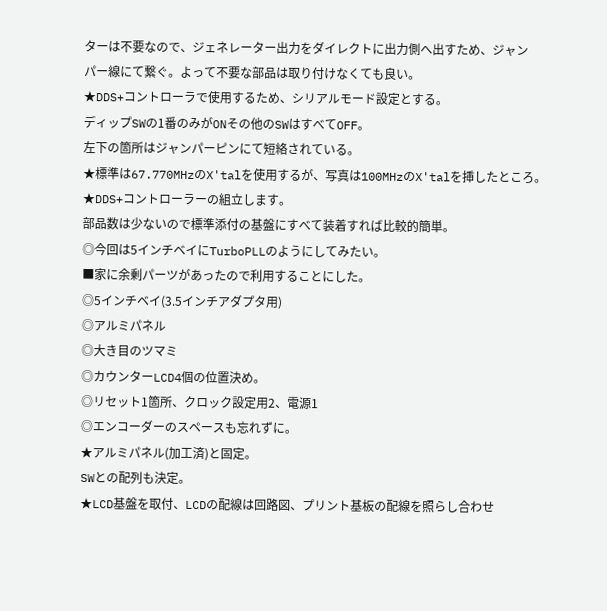ターは不要なので、ジェネレーター出力をダイレクトに出力側へ出すため、ジャン
パー線にて繋ぐ。よって不要な部品は取り付けなくても良い。
★DDS+コントローラで使用するため、シリアルモード設定とする。
ディップSWの1番のみがONその他のSWはすべてOFF。
左下の箇所はジャンパーピンにて短絡されている。
★標準は67.770MHzのX'talを使用するが、写真は100MHzのX'talを挿したところ。
★DDS+コントローラーの組立します。
部品数は少ないので標準添付の基盤にすべて装着すれば比較的簡単。
◎今回は5インチベイにTurboPLLのようにしてみたい。
■家に余剰パーツがあったので利用することにした。
◎5インチベイ(3.5インチアダプタ用)
◎アルミパネル
◎大き目のツマミ
◎カウンターLCD4個の位置決め。
◎リセット1箇所、クロック設定用2、電源1
◎エンコーダーのスペースも忘れずに。
★アルミパネル(加工済)と固定。
SWとの配列も決定。
★LCD基盤を取付、LCDの配線は回路図、プリント基板の配線を照らし合わせ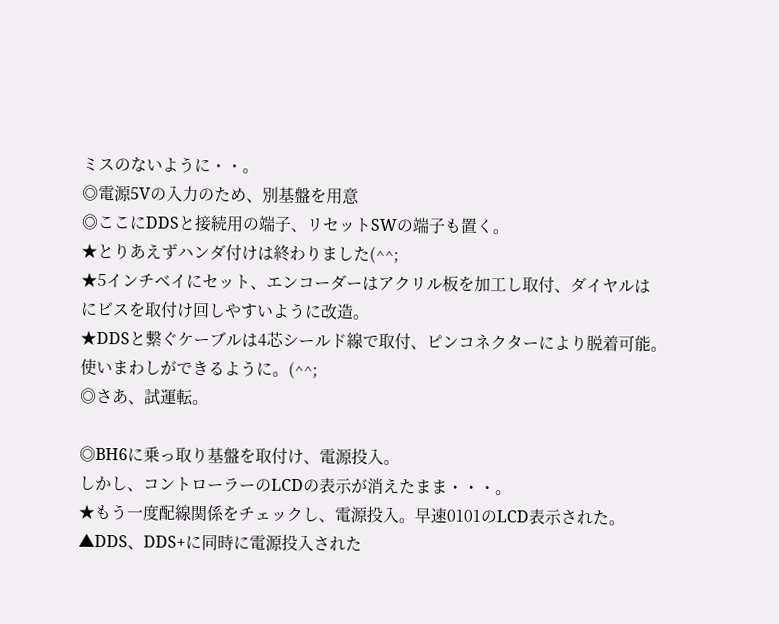ミスのないように・・。
◎電源5Vの入力のため、別基盤を用意
◎ここにDDSと接続用の端子、リセットSWの端子も置く。
★とりあえずハンダ付けは終わりました(^^;
★5インチベイにセット、エンコーダーはアクリル板を加工し取付、ダイヤルは
にビスを取付け回しやすいように改造。
★DDSと繋ぐケーブルは4芯シールド線で取付、ピンコネクターにより脱着可能。
使いまわしができるように。(^^;
◎さあ、試運転。

◎BH6に乗っ取り基盤を取付け、電源投入。
しかし、コントローラーのLCDの表示が消えたまま・・・。
★もう一度配線関係をチェックし、電源投入。早速0101のLCD表示された。
▲DDS、DDS+に同時に電源投入された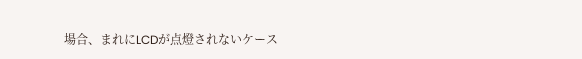場合、まれにLCDが点燈されないケース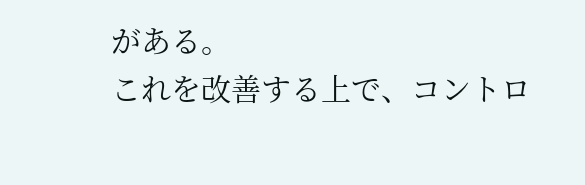がある。
これを改善する上で、コントロ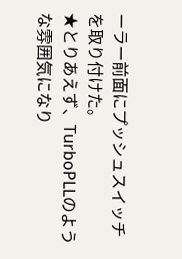ーラー前面にプッシュスイッチを取り付けた。
★とりあえず、TurboPLLのような雰囲気になり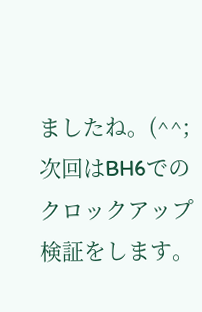ましたね。(^^;
次回はBH6でのクロックアップ検証をします。